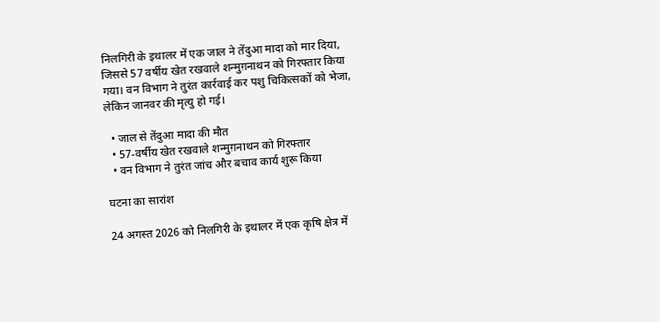निलगिरी के इथालर में एक जाल ने तेंदुआ मादा को मार दिया, जिससे 57 वर्षीय खेत रखवाले शन्मुग़नाथन को गिरफ्तार किया गया। वन विभाग ने तुरंत कार्रवाई कर पशु चिकित्सकों को भेजा, लेकिन जानवर की मृत्यु हो गई।

  • जाल से तेंदुआ मादा की मौत
  • 57‑वर्षीय खेत रखवाले शन्मुग़नाथन को गिरफ्तार
  • वन विभाग ने तुरंत जांच और बचाव कार्य शुरू किया

घटना का सारांश

24 अगस्त 2026 को निलगिरी के इथालर में एक कृषि क्षेत्र में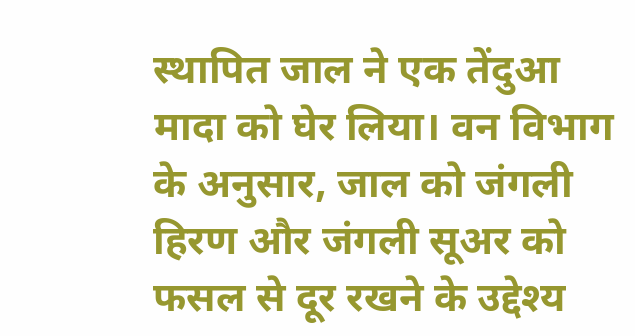स्थापित जाल ने एक तेंदुआ मादा को घेर लिया। वन विभाग के अनुसार, जाल को जंगली हिरण और जंगली सूअर को फसल से दूर रखने के उद्देश्य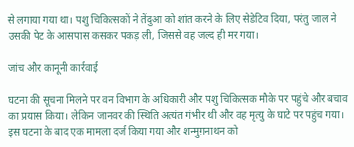से लगाया गया था। पशु चिकित्सकों ने तेंदुआ को शांत करने के लिए सेडेटिव दिया, परंतु जाल ने उसकी पेट के आसपास कसकर पकड़ ली, जिससे वह जल्द ही मर गया।

जांच और कानूनी कार्रवाई

घटना की सूचना मिलने पर वन विभाग के अधिकारी और पशु चिकित्सक मौके पर पहुंचे और बचाव का प्रयास किया। लेकिन जानवर की स्थिति अत्यंत गंभीर थी और वह मृत्यु के घाटे पर पहुंच गया। इस घटना के बाद एक मामला दर्ज किया गया और शन्मुग़नाथन को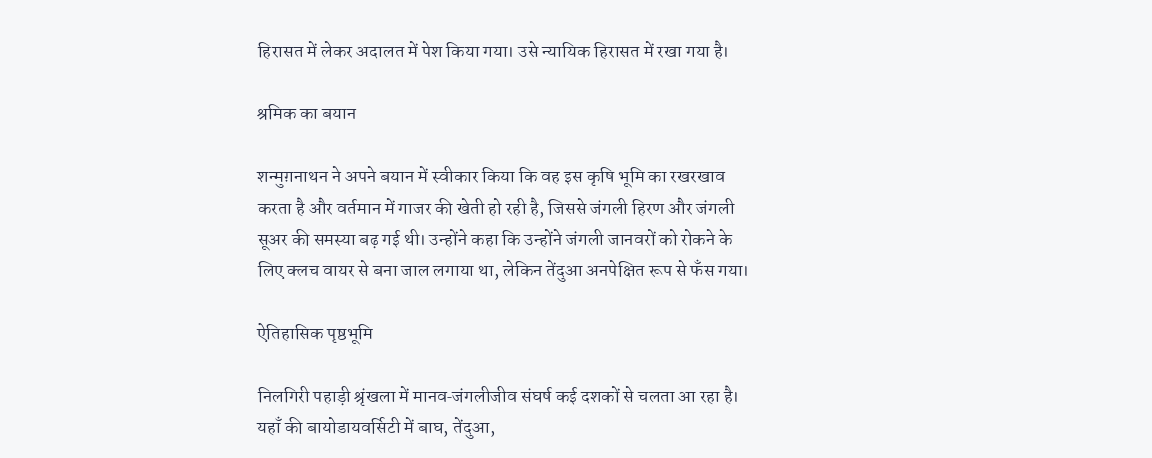हिरासत में लेकर अदालत में पेश किया गया। उसे न्यायिक हिरासत में रखा गया है।

श्रमिक का बयान

शन्मुग़नाथन ने अपने बयान में स्वीकार किया कि वह इस कृषि भूमि का रखरखाव करता है और वर्तमान में गाजर की खेती हो रही है, जिससे जंगली हिरण और जंगली सूअर की समस्या बढ़ गई थी। उन्होंने कहा कि उन्होंने जंगली जानवरों को रोकने के लिए क्लच वायर से बना जाल लगाया था, लेकिन तेंदुआ अनपेक्षित रूप से फँस गया।

ऐतिहासिक पृष्ठभूमि

निलगिरी पहाड़ी श्रृंखला में मानव‑जंगलीजीव संघर्ष कई दशकों से चलता आ रहा है। यहाँ की बायोडायवर्सिटी में बाघ, तेंदुआ,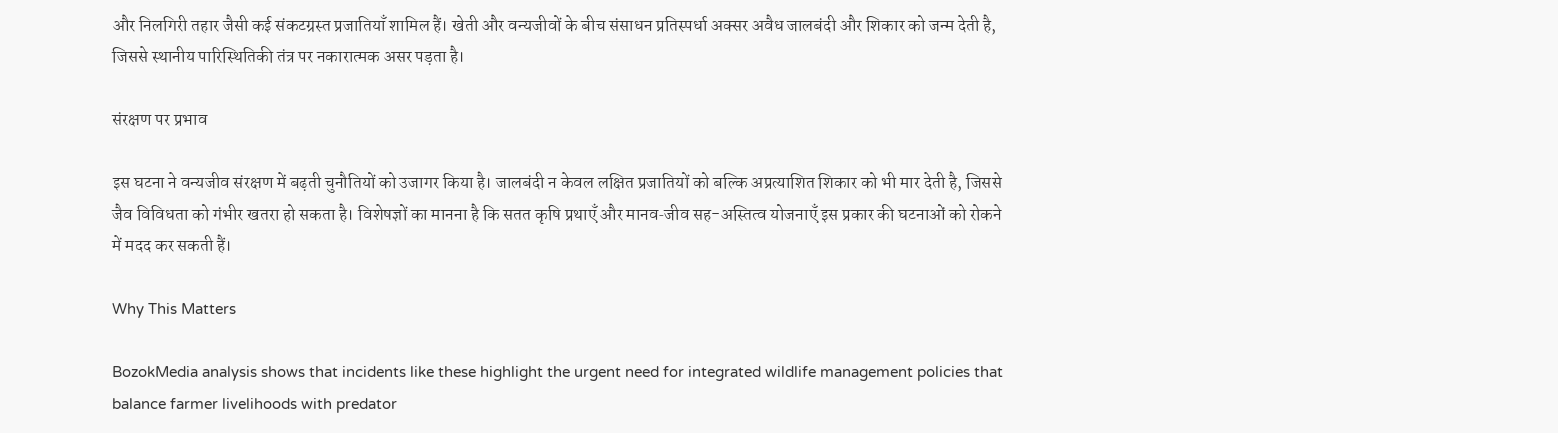और निलगिरी तहार जैसी कई संकटग्रस्त प्रजातियाँ शामिल हैं। खेती और वन्यजीवों के बीच संसाधन प्रतिस्पर्धा अक्सर अवैध जालबंदी और शिकार को जन्म देती है, जिससे स्थानीय पारिस्थितिकी तंत्र पर नकारात्मक असर पड़ता है।

संरक्षण पर प्रभाव

इस घटना ने वन्यजीव संरक्षण में बढ़ती चुनौतियों को उजागर किया है। जालबंदी न केवल लक्षित प्रजातियों को बल्कि अप्रत्याशित शिकार को भी मार देती है, जिससे जैव विविधता को गंभीर खतरा हो सकता है। विशेषज्ञों का मानना है कि सतत कृषि प्रथाएँ और मानव‑जीव सह-अस्तित्व योजनाएँ इस प्रकार की घटनाओं को रोकने में मदद कर सकती हैं।

Why This Matters

BozokMedia analysis shows that incidents like these highlight the urgent need for integrated wildlife management policies that balance farmer livelihoods with predator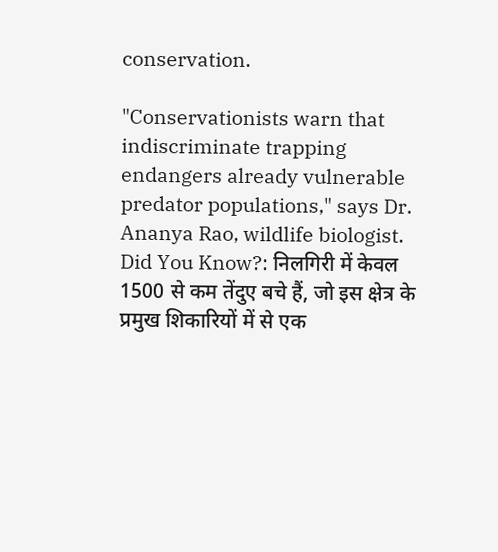conservation.

"Conservationists warn that indiscriminate trapping endangers already vulnerable predator populations," says Dr. Ananya Rao, wildlife biologist.
Did You Know?: निलगिरी में केवल 1500 से कम तेंदुए बचे हैं, जो इस क्षेत्र के प्रमुख शिकारियों में से एक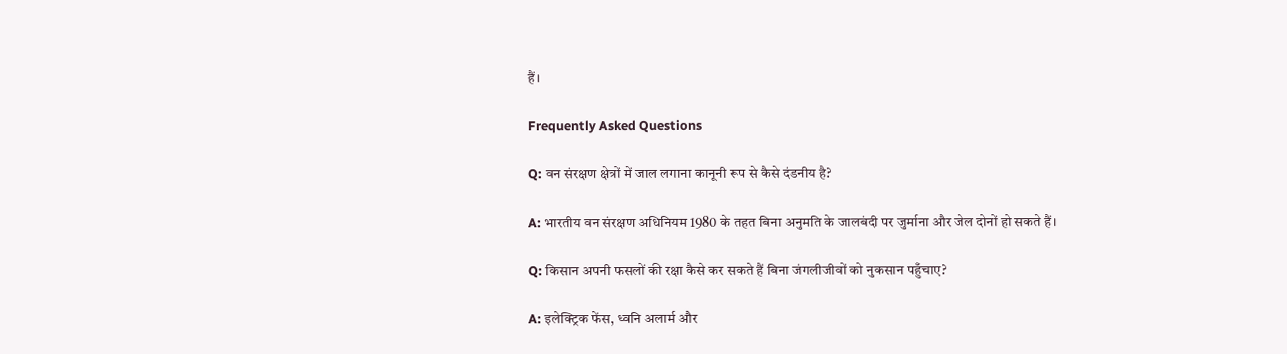हैं।

Frequently Asked Questions

Q: वन संरक्षण क्षेत्रों में जाल लगाना कानूनी रूप से कैसे दंडनीय है?

A: भारतीय वन संरक्षण अधिनियम 1980 के तहत बिना अनुमति के जालबंदी पर जुर्माना और जेल दोनों हो सकते हैं।

Q: किसान अपनी फसलों की रक्षा कैसे कर सकते हैं बिना जंगलीजीवों को नुकसान पहुँचाए?

A: इलेक्ट्रिक फेंस, ध्वनि अलार्म और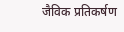जैविक प्रतिकर्षण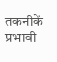तकनीकें प्रभावी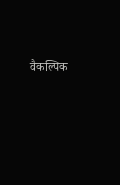वैकल्पिक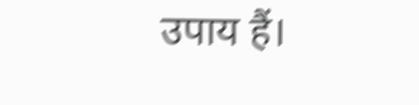उपाय हैं।